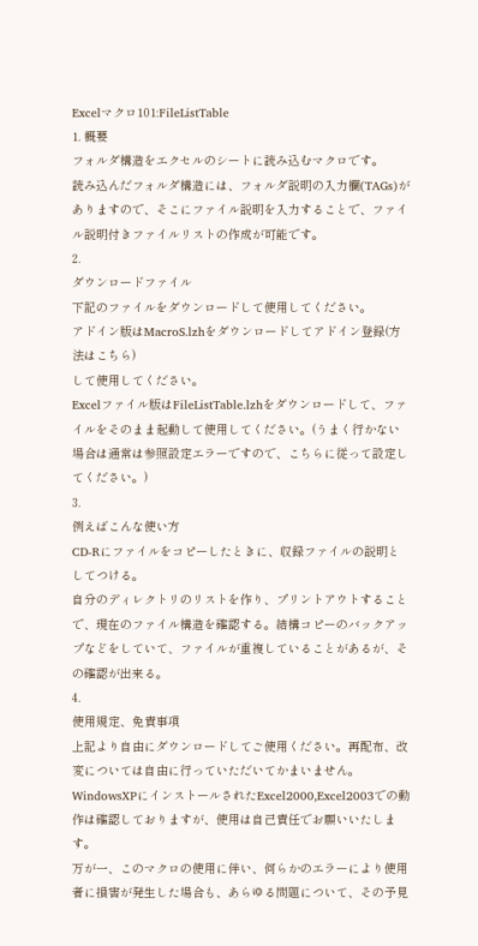Excelマクロ101:FileListTable
1. 概要
フォルダ構造をエクセルのシートに読み込むマクロです。
読み込んだフォルダ構造には、フォルダ説明の入力欄(TAGs)がありますので、そこにファイル説明を入力することで、ファイル説明付きファイルリストの作成が可能です。
2.
ダウンロードファイル
下記のファイルをダウンロードして使用してください。
アドイン版はMacroS.lzhをダウンロードしてアドイン登録(方法はこちら)
して使用してください。
Excelファイル版はFileListTable.lzhをダウンロードして、ファイルをそのまま起動して使用してください。(うまく行かない場合は通常は参照設定エラーですので、こちらに従って設定してください。)
3.
例えばこんな使い方
CD-Rにファイルをコピーしたときに、収録ファイルの説明としてつける。
自分のディレクトリのリストを作り、プリントアウトすることで、現在のファイル構造を確認する。結構コピーのバックアップなどをしていて、ファイルが重複していることがあるが、その確認が出来る。
4.
使用規定、免責事項
上記より自由にダウンロードしてご使用ください。再配布、改変については自由に行っていただいてかまいません。
WindowsXPにインストールされたExcel2000,Excel2003での動作は確認しておりますが、使用は自己責任でお願いいたします。
万が一、このマクロの使用に伴い、何らかのエラーにより使用者に損害が発生した場合も、あらゆる問題について、その予見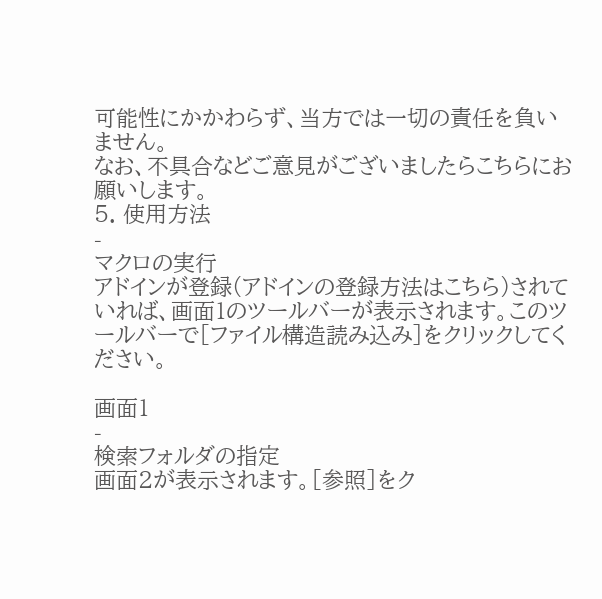可能性にかかわらず、当方では一切の責任を負いません。
なお、不具合などご意見がございましたらこちらにお願いします。
5. 使用方法
-
マクロの実行
アドインが登録(アドインの登録方法はこちら)されていれば、画面1のツールバーが表示されます。このツールバーで[ファイル構造読み込み]をクリックしてください。

画面1
-
検索フォルダの指定
画面2が表示されます。[参照]をク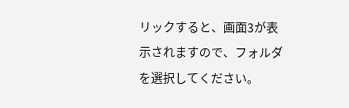リックすると、画面3が表示されますので、フォルダを選択してください。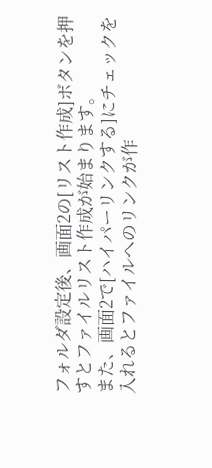フォルダ設定後、画面2の[リスト作成]ボタンを押すとファイルリスト作成が始まります。
また、画面2で[ハイパーリンクする]にチェックを入れるとファイルへのリンクが作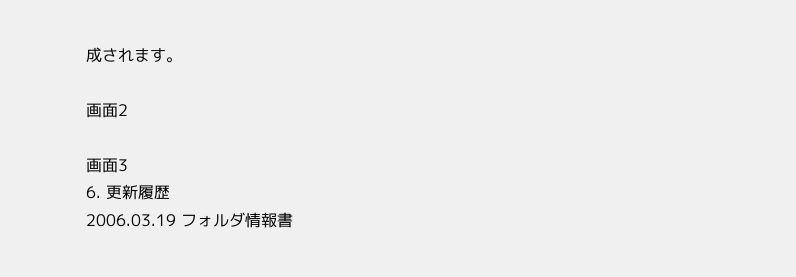成されます。

画面2

画面3
6. 更新履歴
2006.03.19 フォルダ情報書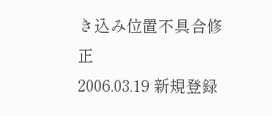き込み位置不具合修正
2006.03.19 新規登録